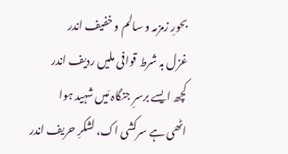بحورِ زمزمہ و سالم و خفیف اندر
غزل بہ شرط قوافی ملیں ردیف اندر
کچھ ایسے برسرِ جنگاہ مَیں شہید ہوا
اٹھی ہے سرکشی اک، لشکرِ حریف اندر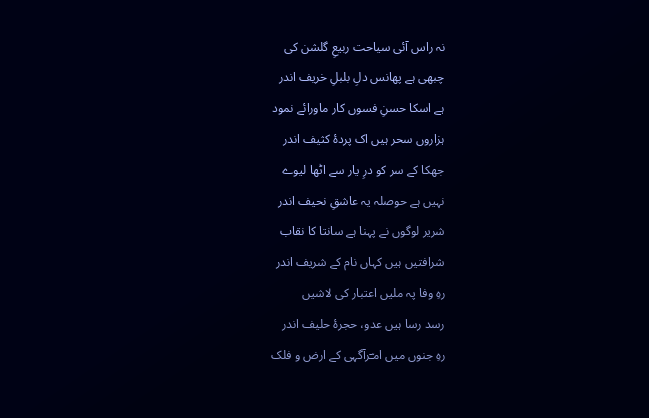نہ راس آئی سیاحت ربیعِ گلشن کی
چبھی ہے پھانس دلِ بلبلِ خریف اندر
ہے اسکا حسنِ فسوں کار ماورائے نمود
ہزاروں سحر ہیں اک پردۂ کثیف اندر
جھکا کے سر کو درِ یار سے اٹھا لیوے
نہیں ہے حوصلہ یہ عاشقِ نحیف اندر
شریر لوگوں نے پہنا ہے سانتا کا نقاب
شرافتیں ہیں کہاں نام کے شریف اندر
رہِ وفا پہ ملیں اعتبار کی لاشیں
رسد رسا ہیں عدو، حجرۂ حلیف اندر
رہِ جنوں میں امـؔرآگہی کے ارض و فلک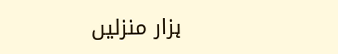ہزار منزلیں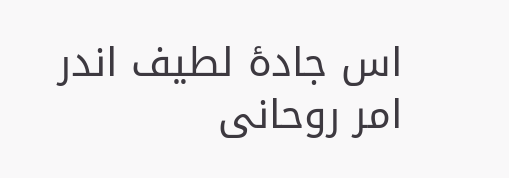اس جادۂ لطیف اندر
امر روحانی